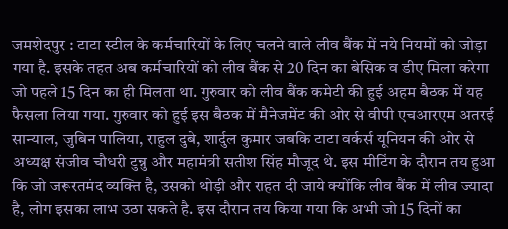जमशेदपुर : टाटा स्टील के कर्मचारियों के लिए चलने वाले लीव बैंक में नये नियमों को जोड़ा गया है. इसके तहत अब कर्मचारियों को लीव बैंक से 20 दिन का बेसिक व डीए मिला करेगा जो पहले 15 दिन का ही मिलता था. गुरुवार को लीव बैंक कमेटी की हुई अहम बैठक में यह फैसला लिया गया. गुरुवार को हुई इस बैठक में मैनेजमेंट की ओर से वीपी एचआरएम अतरई सान्याल, जुबिन पालिया, राहुल दुबे, शार्दुल कुमार जबकि टाटा वर्कर्स यूनियन की ओर से अध्यक्ष संजीव चौधरी टुन्नु और महामंत्री सतीश सिंह मौजूद थे. इस मीटिंग के दौरान तय हुआ कि जो जरूरतमंद व्यक्ति है, उसको थोड़ी और राहत दी जाये क्योंकि लीव बैंक में लीव ज्यादा है, लोग इसका लाभ उठा सकते है. इस दौरान तय किया गया कि अभी जो 15 दिनों का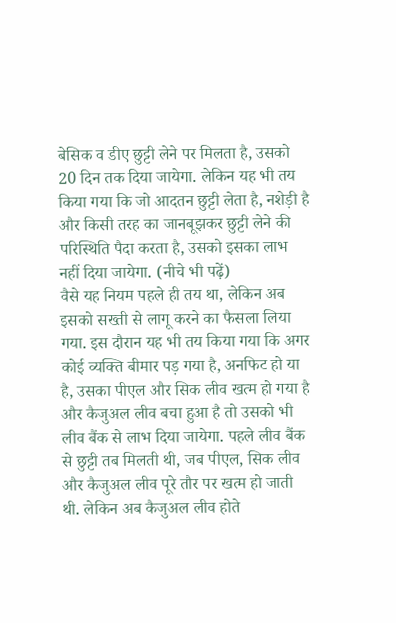बेसिक व डीए छुट्टी लेने पर मिलता है, उसको 20 दिन तक दिया जायेगा. लेकिन यह भी तय किया गया कि जो आदतन छुट्टी लेता है, नशेड़ी है और किसी तरह का जानबूझकर छुट्टी लेने की परिस्थिति पैदा करता है, उसको इसका लाभ नहीं दिया जायेगा. (नीचे भी पढ़ें)
वैसे यह नियम पहले ही तय था, लेकिन अब इसको सख्ती से लागू करने का फैसला लिया गया. इस दौरान यह भी तय किया गया कि अगर कोई व्यक्ति बीमार पड़ गया है, अनफिट हो या है, उसका पीएल और सिक लीव खत्म हो गया है और कैजुअल लीव बचा हुआ है तो उसको भी लीव बैंक से लाभ दिया जायेगा. पहले लीव बैंक से छुट्टी तब मिलती थी, जब पीएल, सिक लीव और कैजुअल लीव पूरे तौर पर खत्म हो जाती थी. लेकिन अब कैजुअल लीव होते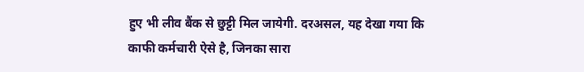हुए भी लीव बैंक से छुट्टी मिल जायेगी. दरअसल, यह देखा गया कि काफी कर्मचारी ऐसे है, जिनका सारा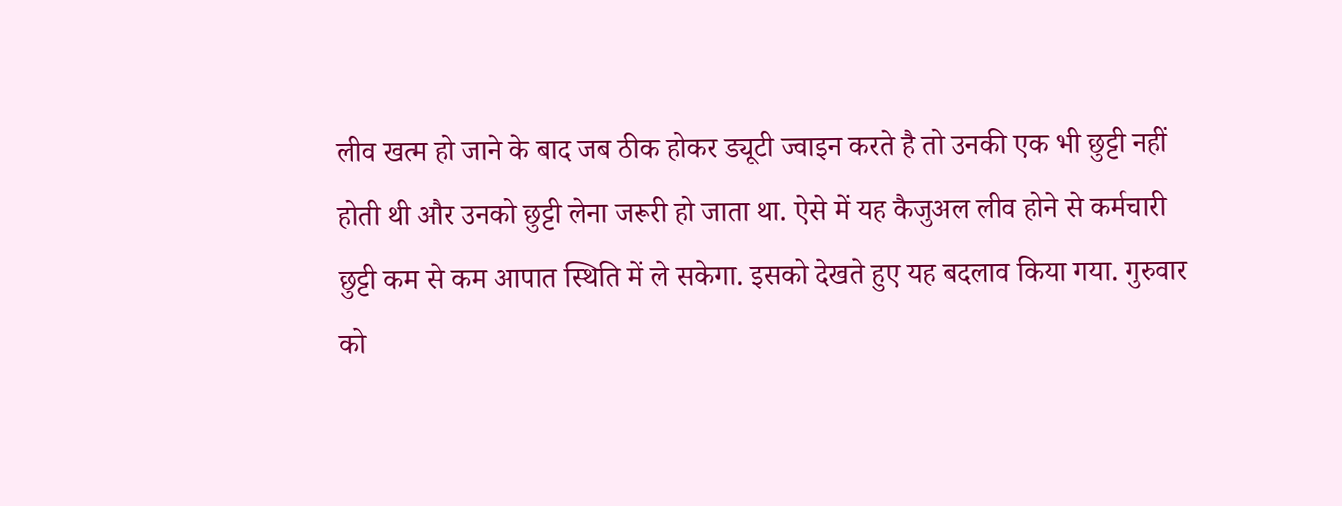लीव खत्म हो जाने के बाद जब ठीक होकर ड्यूटी ज्वाइन करते है तो उनकी एक भी छुट्टी नहीं होती थी और उनको छुट्टी लेना जरूरी हो जाता था. ऐसे में यह कैजुअल लीव होने से कर्मचारी छुट्टी कम से कम आपात स्थिति में ले सकेगा. इसको देखते हुए यह बदलाव किया गया. गुरुवार को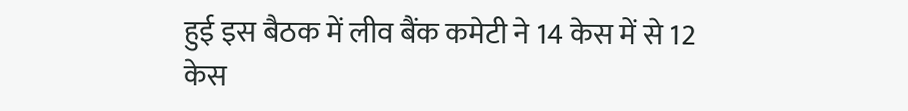हुई इस बैठक में लीव बैंक कमेटी ने 14 केस में से 12 केस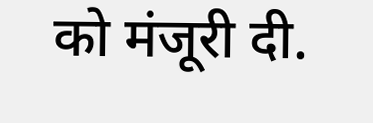को मंजूरी दी.